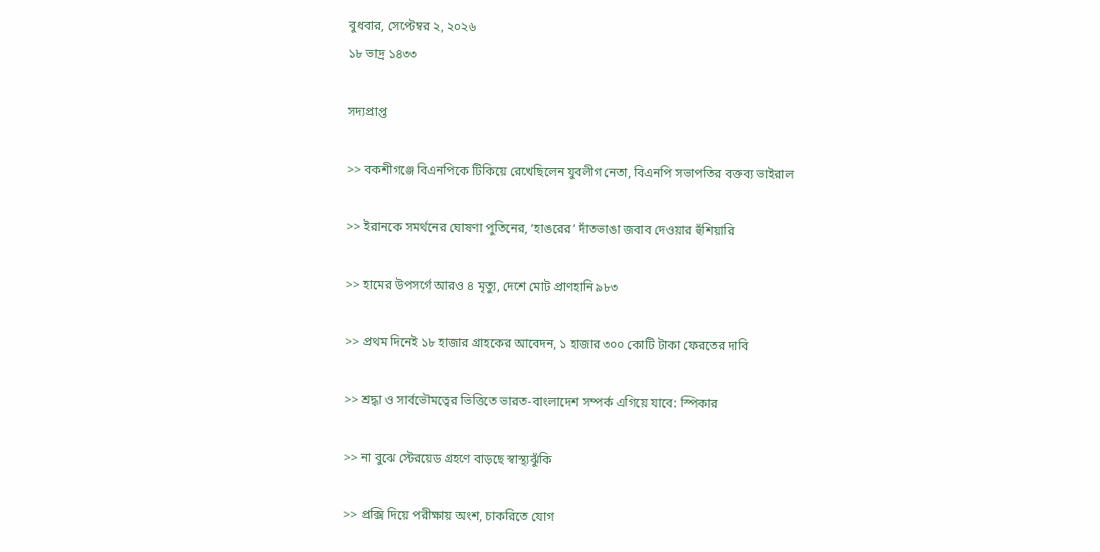বুধবার, সেপ্টেম্বর ২, ২০২৬
১৮ ভাদ্র ১৪৩৩

সদ্যপ্রাপ্ত

>> বকশীগঞ্জে বিএনপিকে টিকিয়ে রেখেছিলেন যুবলীগ নেতা, বিএনপি সভাপতির বক্তব্য ভাইরাল

>> ইরানকে সমর্থনের ঘোষণা পুতিনের, ‘হাঙরের’ দাঁতভাঙা জবাব দেওয়ার হুঁশিয়ারি

>> হামের উপসর্গে আরও ৪ মৃত্যু, দেশে মোট প্রাণহানি ৯৮৩

>> প্রথম দিনেই ১৮ হাজার গ্রাহকের আবেদন, ১ হাজার ৩০০ কোটি টাকা ফেরতের দাবি

>> শ্রদ্ধা ও সার্বভৌমত্বের ভিত্তিতে ভারত-বাংলাদেশ সম্পর্ক এগিয়ে যাবে: স্পিকার

>> না বুঝে স্টেরয়েড গ্রহণে বাড়ছে স্বাস্থ্যঝুঁকি

>> প্রক্সি দিয়ে পরীক্ষায় অংশ, চাকরিতে যোগ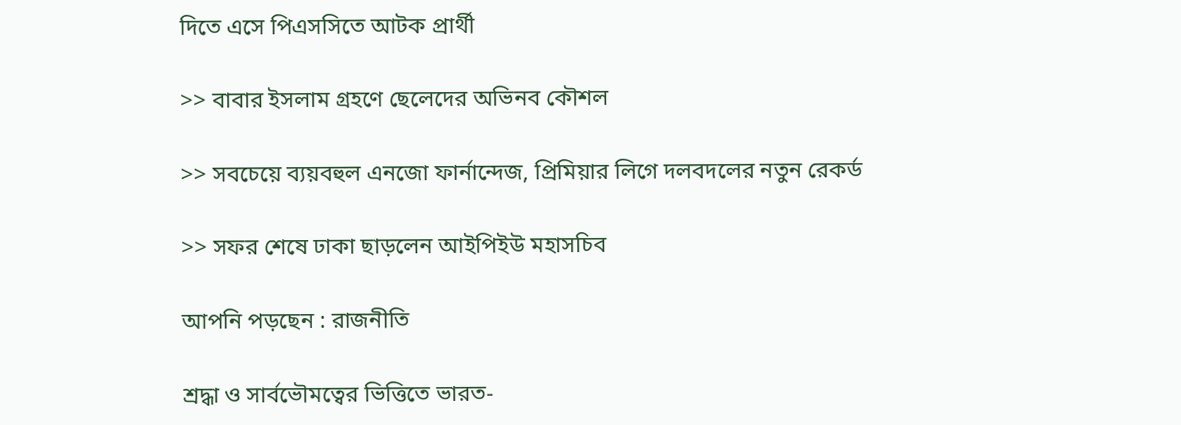দিতে এসে পিএসসিতে আটক প্রার্থী

>> বাবার ইসলাম গ্রহণে ছেলেদের অভিনব কৌশল

>> সবচেয়ে ব্যয়বহুল এনজো ফার্নান্দেজ, প্রিমিয়ার লিগে দলবদলের নতুন রেকর্ড

>> সফর শেষে ঢাকা ছাড়লেন আইপিইউ মহাসচিব

আপনি পড়ছেন : রাজনীতি

শ্রদ্ধা ও সার্বভৌমত্বের ভিত্তিতে ভারত-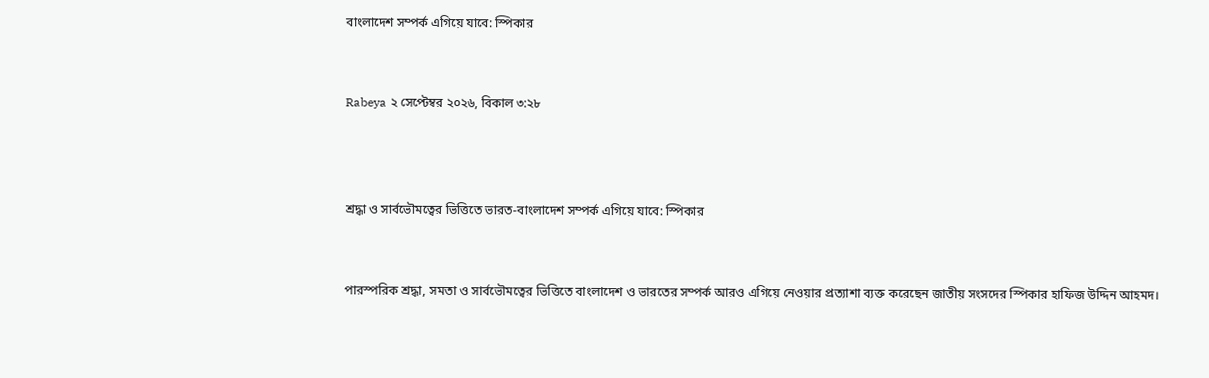বাংলাদেশ সম্পর্ক এগিয়ে যাবে: স্পিকার


Rabeya ২ সেপ্টেম্বর ২০২৬, বিকাল ৩:২৮



শ্রদ্ধা ও সার্বভৌমত্বের ভিত্তিতে ভারত-বাংলাদেশ সম্পর্ক এগিয়ে যাবে: স্পিকার


পারস্পরিক শ্রদ্ধা, সমতা ও সার্বভৌমত্বের ভিত্তিতে বাংলাদেশ ও ভারতের সম্পর্ক আরও এগিয়ে নেওয়ার প্রত্যাশা ব্যক্ত করেছেন জাতীয় সংসদের স্পিকার হাফিজ উদ্দিন আহমদ।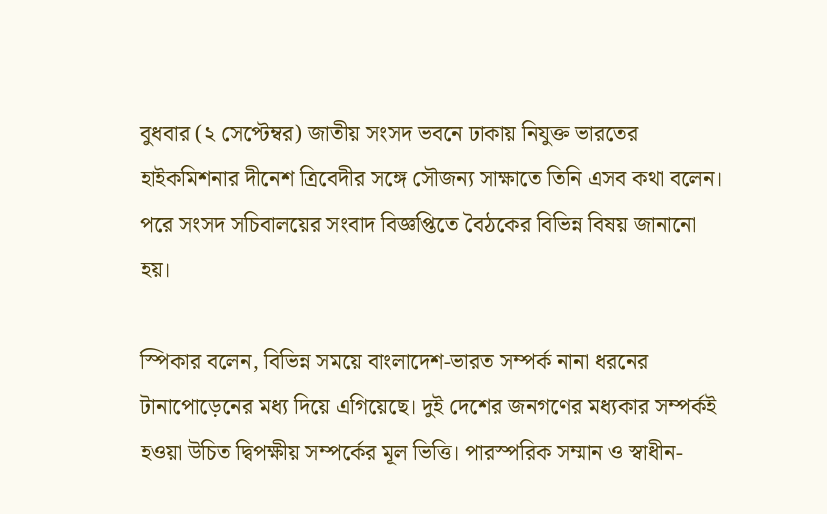বুধবার (২ সেপ্টেম্বর) জাতীয় সংসদ ভবনে ঢাকায় নিযুক্ত ভারতের হাইকমিশনার দীনেশ ত্রিবেদীর সঙ্গে সৌজন্য সাক্ষাতে তিনি এসব কথা বলেন। পরে সংসদ সচিবালয়ের সংবাদ বিজ্ঞপ্তিতে বৈঠকের বিভিন্ন বিষয় জানানো হয়।

স্পিকার বলেন, বিভিন্ন সময়ে বাংলাদেশ-ভারত সম্পর্ক নানা ধরনের টানাপোড়েনের মধ্য দিয়ে এগিয়েছে। দুই দেশের জনগণের মধ্যকার সম্পর্কই হওয়া উচিত দ্বিপক্ষীয় সম্পর্কের মূল ভিত্তি। পারস্পরিক সম্মান ও স্বাধীন-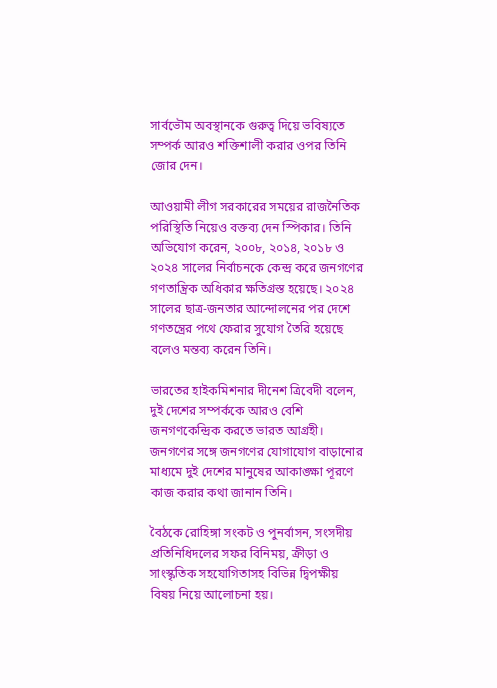সার্বভৌম অবস্থানকে গুরুত্ব দিয়ে ভবিষ্যতে সম্পর্ক আরও শক্তিশালী করার ওপর তিনি জোর দেন।

আওয়ামী লীগ সরকারের সময়ের রাজনৈতিক পরিস্থিতি নিয়েও বক্তব্য দেন স্পিকার। তিনি অভিযোগ করেন, ২০০৮, ২০১৪, ২০১৮ ও ২০২৪ সালের নির্বাচনকে কেন্দ্র করে জনগণের গণতান্ত্রিক অধিকার ক্ষতিগ্রস্ত হয়েছে। ২০২৪ সালের ছাত্র-জনতার আন্দোলনের পর দেশে গণতন্ত্রের পথে ফেরার সুযোগ তৈরি হয়েছে বলেও মন্তব্য করেন তিনি।

ভারতের হাইকমিশনার দীনেশ ত্রিবেদী বলেন, দুই দেশের সম্পর্ককে আরও বেশি জনগণকেন্দ্রিক করতে ভারত আগ্রহী। জনগণের সঙ্গে জনগণের যোগাযোগ বাড়ানোর মাধ্যমে দুই দেশের মানুষের আকাঙ্ক্ষা পূরণে কাজ করার কথা জানান তিনি।

বৈঠকে রোহিঙ্গা সংকট ও পুনর্বাসন, সংসদীয় প্রতিনিধিদলের সফর বিনিময়, ক্রীড়া ও সাংস্কৃতিক সহযোগিতাসহ বিভিন্ন দ্বিপক্ষীয় বিষয় নিয়ে আলোচনা হয়।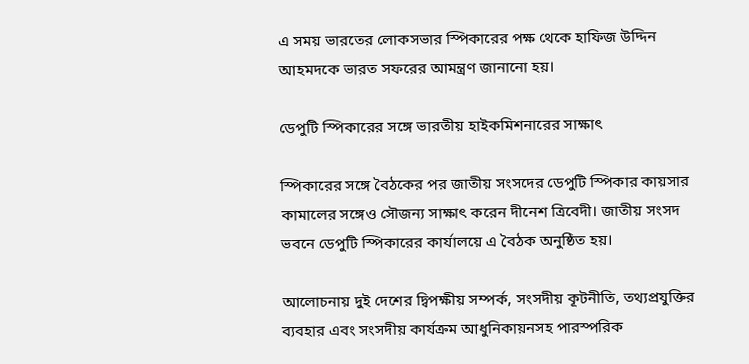এ সময় ভারতের লোকসভার স্পিকারের পক্ষ থেকে হাফিজ উদ্দিন আহমদকে ভারত সফরের আমন্ত্রণ জানানো হয়।

ডেপুটি স্পিকারের সঙ্গে ভারতীয় হাইকমিশনারের সাক্ষাৎ

স্পিকারের সঙ্গে বৈঠকের পর জাতীয় সংসদের ডেপুটি স্পিকার কায়সার কামালের সঙ্গেও সৌজন্য সাক্ষাৎ করেন দীনেশ ত্রিবেদী। জাতীয় সংসদ ভবনে ডেপুটি স্পিকারের কার্যালয়ে এ বৈঠক অনুষ্ঠিত হয়।

আলোচনায় দুই দেশের দ্বিপক্ষীয় সম্পর্ক, সংসদীয় কূটনীতি, তথ্যপ্রযুক্তির ব্যবহার এবং সংসদীয় কার্যক্রম আধুনিকায়নসহ পারস্পরিক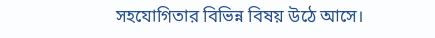সহযোগিতার বিভিন্ন বিষয় উঠে আসে।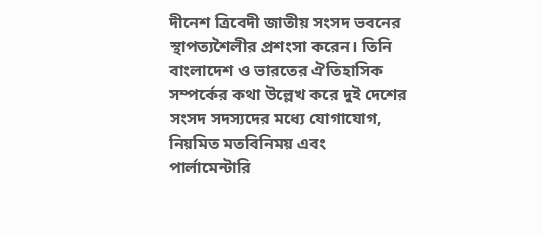দীনেশ ত্রিবেদী জাতীয় সংসদ ভবনের স্থাপত্যশৈলীর প্রশংসা করেন। তিনি বাংলাদেশ ও ভারতের ঐতিহাসিক সম্পর্কের কথা উল্লেখ করে দুই দেশের সংসদ সদস্যদের মধ্যে যোগাযোগ, নিয়মিত মতবিনিময় এবং পার্লামেন্টারি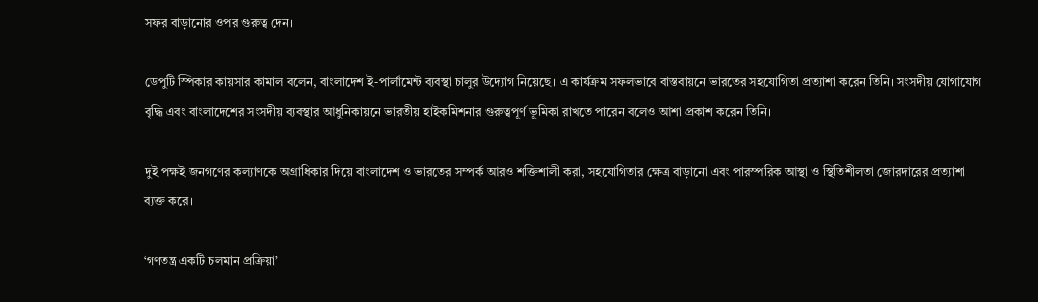সফর বাড়ানোর ওপর গুরুত্ব দেন।

ডেপুটি স্পিকার কায়সার কামাল বলেন, বাংলাদেশ ই-পার্লামেন্ট ব্যবস্থা চালুর উদ্যোগ নিয়েছে। এ কার্যক্রম সফলভাবে বাস্তবায়নে ভারতের সহযোগিতা প্রত্যাশা করেন তিনি। সংসদীয় যোগাযোগ বৃদ্ধি এবং বাংলাদেশের সংসদীয় ব্যবস্থার আধুনিকায়নে ভারতীয় হাইকমিশনার গুরুত্বপূর্ণ ভূমিকা রাখতে পারেন বলেও আশা প্রকাশ করেন তিনি।

দুই পক্ষই জনগণের কল্যাণকে অগ্রাধিকার দিয়ে বাংলাদেশ ও ভারতের সম্পর্ক আরও শক্তিশালী করা, সহযোগিতার ক্ষেত্র বাড়ানো এবং পারস্পরিক আস্থা ও স্থিতিশীলতা জোরদারের প্রত্যাশা ব্যক্ত করে।

‘গণতন্ত্র একটি চলমান প্রক্রিয়া’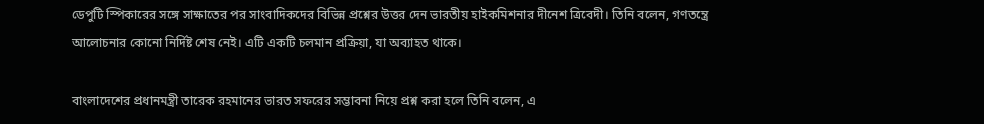ডেপুটি স্পিকারের সঙ্গে সাক্ষাতের পর সাংবাদিকদের বিভিন্ন প্রশ্নের উত্তর দেন ভারতীয় হাইকমিশনার দীনেশ ত্রিবেদী। তিনি বলেন, গণতন্ত্রে আলোচনার কোনো নির্দিষ্ট শেষ নেই। এটি একটি চলমান প্রক্রিয়া, যা অব্যাহত থাকে।

বাংলাদেশের প্রধানমন্ত্রী তারেক রহমানের ভারত সফরের সম্ভাবনা নিয়ে প্রশ্ন করা হলে তিনি বলেন, এ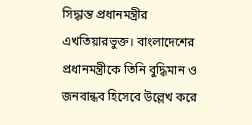সিদ্ধান্ত প্রধানমন্ত্রীর এখতিয়ারভুক্ত। বাংলাদেশের প্রধানমন্ত্রীকে তিনি বুদ্ধিমান ও জনবান্ধব হিসেবে উল্লেখ করে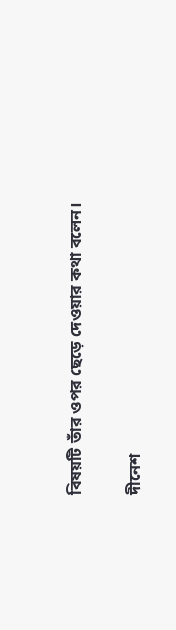বিষয়টি তাঁর ওপর ছেড়ে দেওয়ার কথা বলেন।

দীনেশ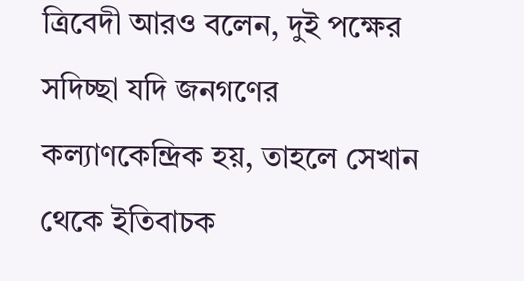ত্রিবেদী আরও বলেন, দুই পক্ষের সদিচ্ছা যদি জনগণের কল্যাণকেন্দ্রিক হয়, তাহলে সেখান থেকে ইতিবাচক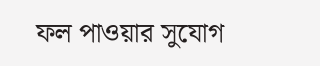ফল পাওয়ার সুযোগ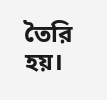তৈরি হয়।